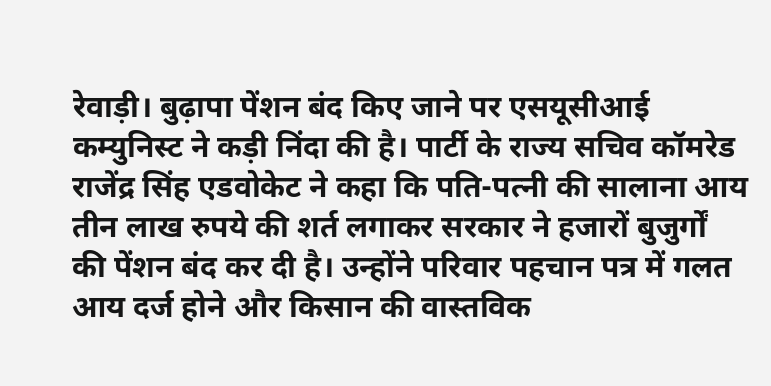रेवाड़ी। बुढ़ापा पेंशन बंद किए जाने पर एसयूसीआई कम्युनिस्ट ने कड़ी निंदा की है। पार्टी के राज्य सचिव कॉमरेड राजेंद्र सिंह एडवोकेट ने कहा कि पति-पत्नी की सालाना आय तीन लाख रुपये की शर्त लगाकर सरकार ने हजारों बुजुर्गों की पेंशन बंद कर दी है। उन्होंने परिवार पहचान पत्र में गलत आय दर्ज होने और किसान की वास्तविक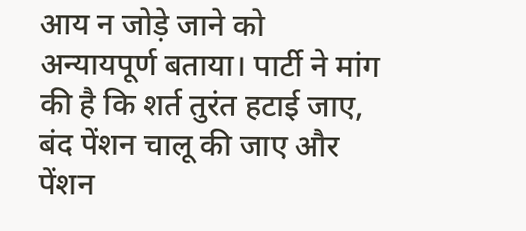आय न जोड़े जाने को अन्यायपूर्ण बताया। पार्टी ने मांग की है कि शर्त तुरंत हटाई जाए, बंद पेंशन चालू की जाए और पेंशन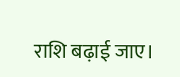राशि बढ़ाई जाए।